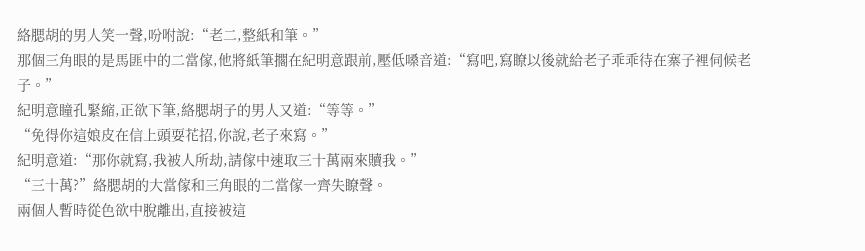絡腮胡的男人笑一聲,吩咐說:“老二,整紙和筆。”
那個三角眼的是馬匪中的二當傢,他將紙筆擱在紀明意跟前,壓低嗓音道:“寫吧,寫瞭以後就給老子乖乖待在寨子裡伺候老子。”
紀明意瞳孔緊縮,正欲下筆,絡腮胡子的男人又道:“等等。”
“免得你這娘皮在信上頭耍花招,你說,老子來寫。”
紀明意道:“那你就寫,我被人所劫,請傢中速取三十萬兩來贖我。”
“三十萬?”絡腮胡的大當傢和三角眼的二當傢一齊失瞭聲。
兩個人暫時從色欲中脫離出,直接被這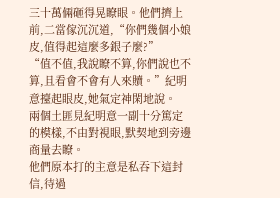三十萬倆砸得晃瞭眼。他們擠上前,二當傢沉沉道,“你們幾個小娘皮,值得起這麼多銀子麼?”
“值不值,我說瞭不算,你們說也不算,且看會不會有人來贖。”紀明意擡起眼皮,她氣定神閑地說。
兩個土匪見紀明意一副十分篤定的模樣,不由對視眼,默契地到旁邊商量去瞭。
他們原本打的主意是私吞下這封信,待過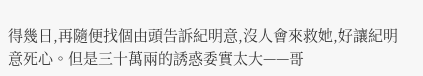得幾日,再隨便找個由頭告訴紀明意,沒人會來救她,好讓紀明意死心。但是三十萬兩的誘惑委實太大——哥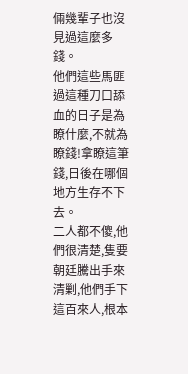倆幾輩子也沒見過這麼多錢。
他們這些馬匪過這種刀口舔血的日子是為瞭什麼,不就為瞭錢!拿瞭這筆錢,日後在哪個地方生存不下去。
二人都不傻,他們很清楚,隻要朝廷騰出手來清剿,他們手下這百來人,根本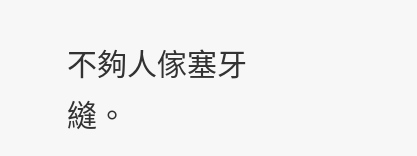不夠人傢塞牙縫。